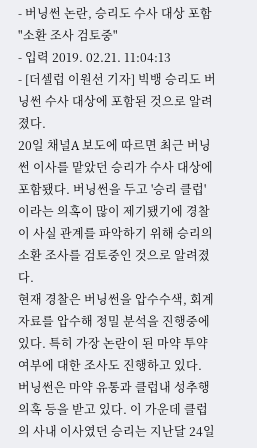- 버닝썬 논란, 승리도 수사 대상 포함 "소환 조사 검토중"
- 입력 2019. 02.21. 11:04:13
- [더셀럽 이원선 기자] 빅뱅 승리도 버닝썬 수사 대상에 포함된 것으로 알려졌다.
20일 채널A 보도에 따르면 최근 버닝썬 이사를 맡았던 승리가 수사 대상에 포함됐다. 버닝썬을 두고 '승리 클럽'이라는 의혹이 많이 제기됐기에 경찰이 사실 관계를 파악하기 위해 승리의 소환 조사를 검토중인 것으로 알려졌다.
현재 경찰은 버닝썬을 압수수색, 회계자료를 압수해 정밀 분석을 진행중에 있다. 특히 가장 논란이 된 마약 투약 여부에 대한 조사도 진행하고 있다.
버닝썬은 마약 유통과 클럽내 성추행 의혹 등을 받고 있다. 이 가운데 클럽의 사내 이사였던 승리는 지난달 24일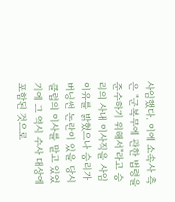사임했다. 이에 소속사 측은 "군복무에 관한 법령을 준수하기 위해서"라고 승리의 사내 이사직을 사임 이유를 밝혔으나 승리가 버닝썬 논란이 있을 당시 클럽의 이사를 맡고 있었기에 그 역시 수사 대상에 포함된 것으로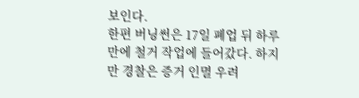보인다.
한편 버닝썬은 17일 폐업 뒤 하루 만에 철거 작업에 들어갔다. 하지만 경찰은 증거 인멸 우려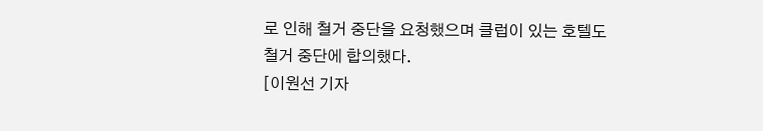로 인해 철거 중단을 요청했으며 클럽이 있는 호텔도 철거 중단에 합의했다.
[이원선 기자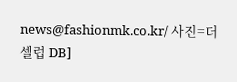news@fashionmk.co.kr/ 사진=더셀럽 DB]